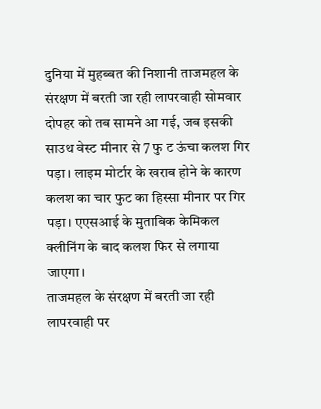दुनिया में मुहब्बत की निशानी ताजमहल के संरक्षण में बरती जा रही लापरवाही सोमवार दोपहर को तब सामने आ गई, जब इसकी साउथ वेस्ट मीनार से 7 फु ट ऊंचा कलश गिर पड़ा। लाइम मोर्टार के खराब होने के कारण कलश का चार फुट का हिस्सा मीनार पर गिर पड़ा। एएसआई के मुताबिक केमिकल क्लीनिंग के बाद कलश फिर से लगाया जाएगा।
ताजमहल के संरक्षण में बरती जा रही लापरवाही पर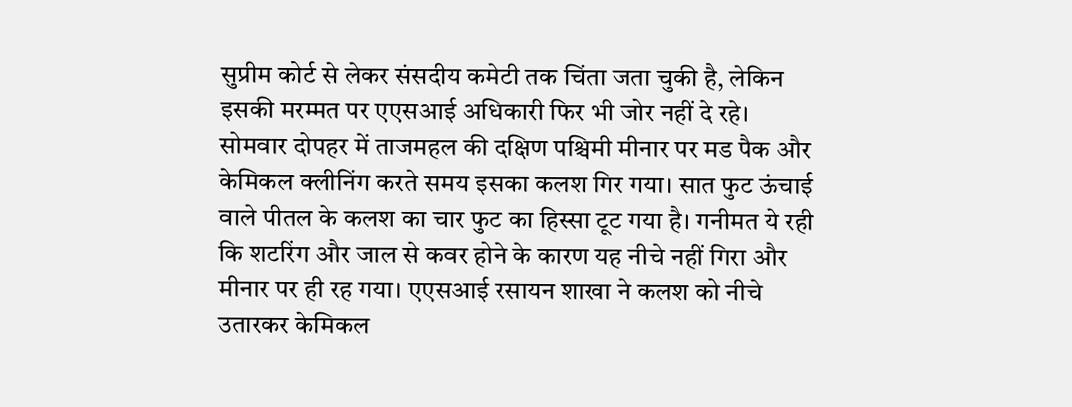सुप्रीम कोर्ट से लेकर संसदीय कमेटी तक चिंता जता चुकी है, लेकिन इसकी मरम्मत पर एएसआई अधिकारी फिर भी जोर नहीं दे रहे। सोमवार दोपहर में ताजमहल की दक्षिण पश्चिमी मीनार पर मड पैक और केमिकल क्लीनिंग करते समय इसका कलश गिर गया। सात फुट ऊंचाई वाले पीतल के कलश का चार फुट का हिस्सा टूट गया है। गनीमत ये रही कि शटरिंग और जाल से कवर होने के कारण यह नीचे नहीं गिरा और मीनार पर ही रह गया। एएसआई रसायन शाखा ने कलश को नीचे उतारकर केमिकल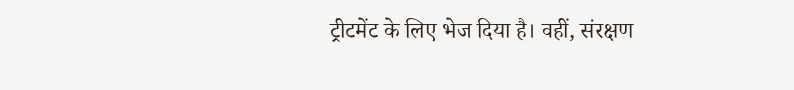ट्रीटमेंट के लिए भेज दिया है। वहीं, संरक्षण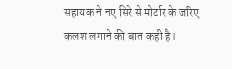सहायक ने नए सिरे से मोर्टार के जरिए कलश लगाने की बात कही है।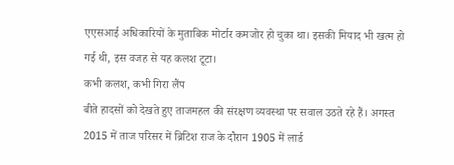एएसआई अधिकारियों के मुताबिक मोर्टार कमजोर हो चुका था। इसकी मियाद भी खत्म हो गई थी, इस वजह से यह कलश टूटा।
कभी कलश, कभी गिरा लैंप
बीते हादसों को देखते हुए ताजमहल की संरक्षण व्यवस्था पर सवाल उठते रहे हैं। अगस्त 2015 में ताज परिसर में ब्रिटिश राज के दौरान 1905 में लार्ड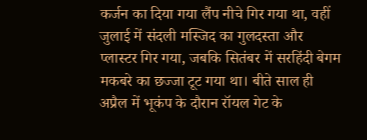कर्जन का दिया गया लैंप नीचे गिर गया था, वहीं जुलाई में संदली मस्जिद का गुलदस्ता और प्लास्टर गिर गया, जबकि सितंबर में सरहिंदी बेगम मकबरे का छज्जा टूट गया था। बीते साल ही अप्रैल में भूकंप के दौरान रॉयल गेट के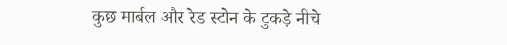कुछ मार्बल और रेड स्टोन के टुकड़े नीचे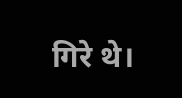गिरे थे।